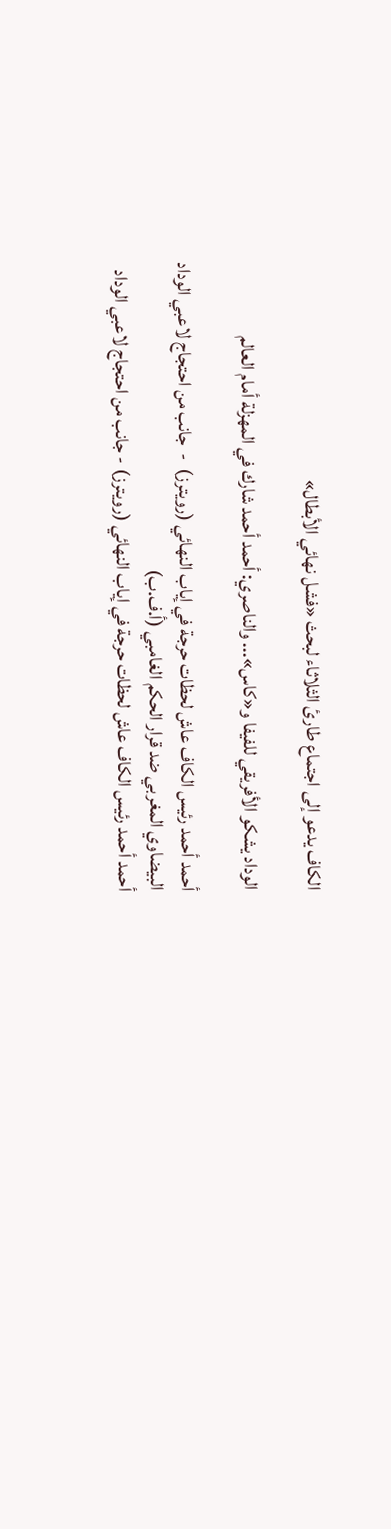الكاف يدعو إلى اجتماع طارئ الثلاثاء لبحث «فشل نهائي الأبطال»

الوداد يشكو الأفريقي للفيفا و«كاس»... والناصري: أحمد أحمد شارك في المهزلة أمام العالم

أحمد أحمد رئيس الكاف عاش لحظات حرجة في إياب النهائي (رويترز)  -  جانب من احتجاج لاعبي الوداد البيضاوي المغربي ضد قرار الحكم الغامبي (أ.ف.ب)
أحمد أحمد رئيس الكاف عاش لحظات حرجة في إياب النهائي (رويترز) - جانب من احتجاج لاعبي الوداد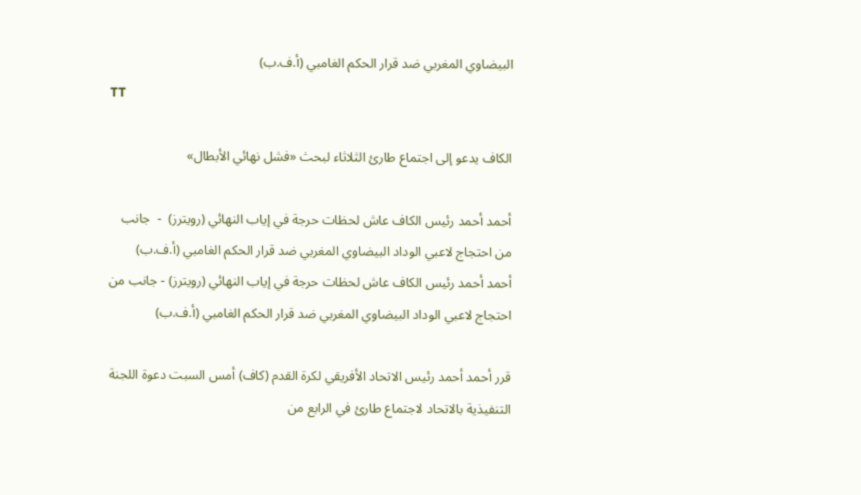البيضاوي المغربي ضد قرار الحكم الغامبي (أ.ف.ب)
TT

الكاف يدعو إلى اجتماع طارئ الثلاثاء لبحث «فشل نهائي الأبطال»

أحمد أحمد رئيس الكاف عاش لحظات حرجة في إياب النهائي (رويترز)  -  جانب من احتجاج لاعبي الوداد البيضاوي المغربي ضد قرار الحكم الغامبي (أ.ف.ب)
أحمد أحمد رئيس الكاف عاش لحظات حرجة في إياب النهائي (رويترز) - جانب من احتجاج لاعبي الوداد البيضاوي المغربي ضد قرار الحكم الغامبي (أ.ف.ب)

قرر أحمد أحمد رئيس الاتحاد الأفريقي لكرة القدم (كاف) أمس السبت دعوة اللجنة التنفيذية بالاتحاد لاجتماع طارئ في الرابع من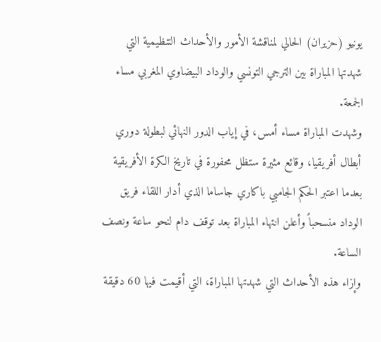يونيو (حزيران) الحالي لمناقشة الأمور والأحداث التنظيمية التي شهدتها المباراة بين الترجي التونسي والوداد البيضاوي المغربي مساء الجمعة.
وشهدت المباراة مساء أمس، في إياب الدور النهائي لبطولة دوري أبطال أفريقيا، وقائع مثيرة ستظل محفورة في تاريخ الكرة الأفريقية بعدما اعتبر الحكم الجامبي باكاري جاساما الذي أدار اللقاء فريق الوداد منسحباً وأعلن انتهاء المباراة بعد توقف دام لنحو ساعة ونصف الساعة.
وإزاء هذه الأحداث التي شهدتها المباراة، التي أقيمت فيها 60 دقيقة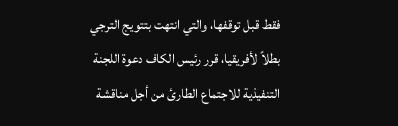فقط قبل توقفها، والتي انتهت بتتويج الترجي بطلاً لأفريقيا، قرر رئيس الكاف دعوة اللجنة التنفيذية للاجتماع الطارئ من أجل مناقشة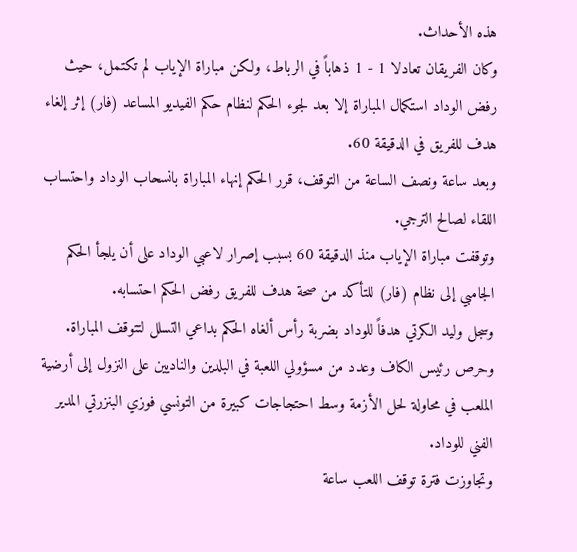هذه الأحداث.
وكان الفريقان تعادلا 1 - 1 ذهاباً في الرباط، ولكن مباراة الإياب لم تكتمل، حيث رفض الوداد استكمال المباراة إلا بعد لجوء الحكم لنظام حكم الفيديو المساعد (فار) إثر إلغاء هدف للفريق في الدقيقة 60.
وبعد ساعة ونصف الساعة من التوقف، قرر الحكم إنهاء المباراة بانسحاب الوداد واحتساب اللقاء لصالح الترجي.
وتوقفت مباراة الإياب منذ الدقيقة 60 بسبب إصرار لاعبي الوداد على أن يلجأ الحكم الجامبي إلى نظام (فار) للتأكد من صحة هدف للفريق رفض الحكم احتسابه.
وسجل وليد الكرتي هدفاً للوداد بضربة رأس ألغاه الحكم بداعي التسلل لتتوقف المباراة.
وحرص رئيس الكاف وعدد من مسؤولي اللعبة في البلدين والناديين على النزول إلى أرضية الملعب في محاولة لحل الأزمة وسط احتجاجات كبيرة من التونسي فوزي البنزرتي المدير الفني للوداد.
وتجاوزت فترة توقف اللعب ساعة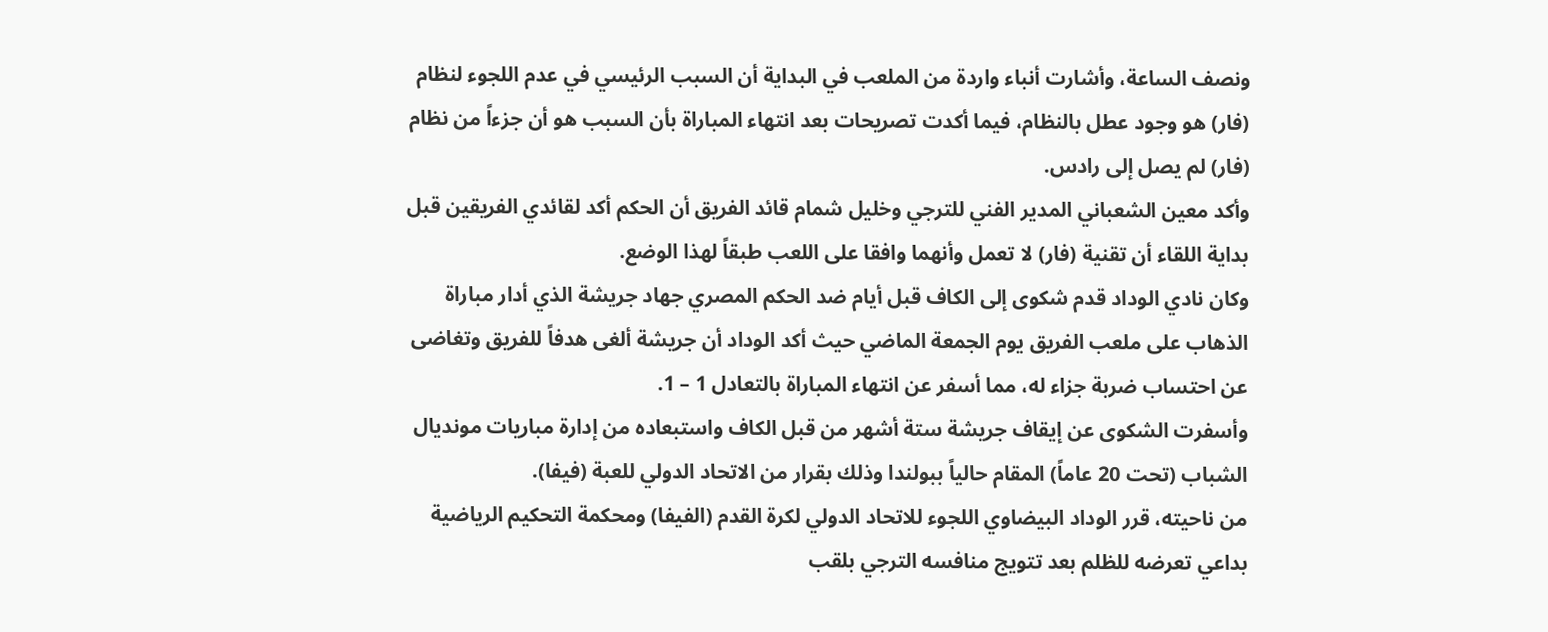ونصف الساعة، وأشارت أنباء واردة من الملعب في البداية أن السبب الرئيسي في عدم اللجوء لنظام (فار) هو وجود عطل بالنظام، فيما أكدت تصريحات بعد انتهاء المباراة بأن السبب هو أن جزءاً من نظام (فار) لم يصل إلى رادس.
وأكد معين الشعباني المدير الفني للترجي وخليل شمام قائد الفريق أن الحكم أكد لقائدي الفريقين قبل بداية اللقاء أن تقنية (فار) لا تعمل وأنهما وافقا على اللعب طبقاً لهذا الوضع.
وكان نادي الوداد قدم شكوى إلى الكاف قبل أيام ضد الحكم المصري جهاد جريشة الذي أدار مباراة الذهاب على ملعب الفريق يوم الجمعة الماضي حيث أكد الوداد أن جريشة ألغى هدفاً للفريق وتغاضى عن احتساب ضربة جزاء له، مما أسفر عن انتهاء المباراة بالتعادل 1 – 1.
وأسفرت الشكوى عن إيقاف جريشة ستة أشهر من قبل الكاف واستبعاده من إدارة مباريات مونديال الشباب (تحت 20 عاماً) المقام حالياً ببولندا وذلك بقرار من الاتحاد الدولي للعبة (فيفا).
من ناحيته، قرر الوداد البيضاوي اللجوء للاتحاد الدولي لكرة القدم (الفيفا) ومحكمة التحكيم الرياضية بداعي تعرضه للظلم بعد تتويج منافسه الترجي بلقب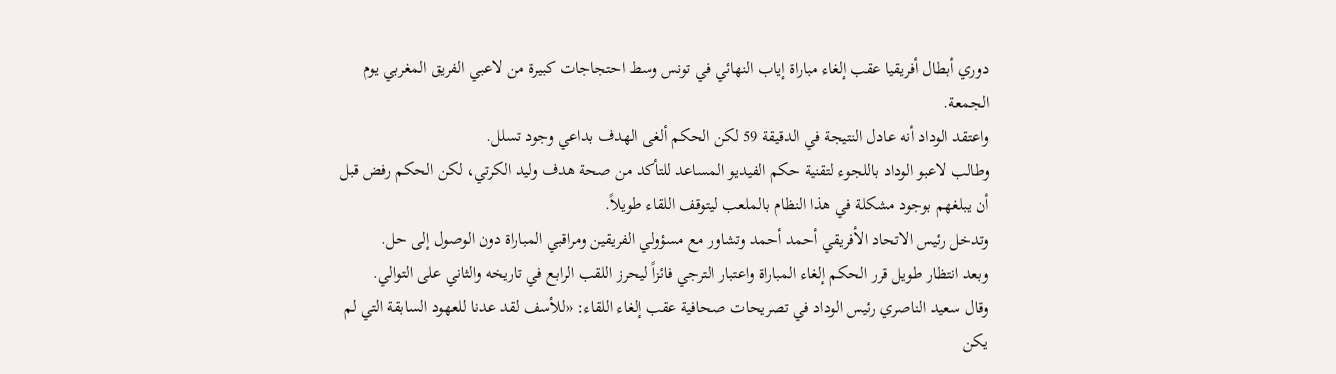دوري أبطال أفريقيا عقب إلغاء مباراة إياب النهائي في تونس وسط احتجاجات كبيرة من لاعبي الفريق المغربي يوم الجمعة.
واعتقد الوداد أنه عادل النتيجة في الدقيقة 59 لكن الحكم ألغى الهدف بداعي وجود تسلل.
وطالب لاعبو الوداد باللجوء لتقنية حكم الفيديو المساعد للتأكد من صحة هدف وليد الكرتي، لكن الحكم رفض قبل أن يبلغهم بوجود مشكلة في هذا النظام بالملعب ليتوقف اللقاء طويلاً.
وتدخل رئيس الاتحاد الأفريقي أحمد أحمد وتشاور مع مسؤولي الفريقين ومراقبي المباراة دون الوصول إلى حل.
وبعد انتظار طويل قرر الحكم إلغاء المباراة واعتبار الترجي فائزاً ليحرز اللقب الرابع في تاريخه والثاني على التوالي.
وقال سعيد الناصري رئيس الوداد في تصريحات صحافية عقب إلغاء اللقاء: «للأسف لقد عدنا للعهود السابقة التي لم يكن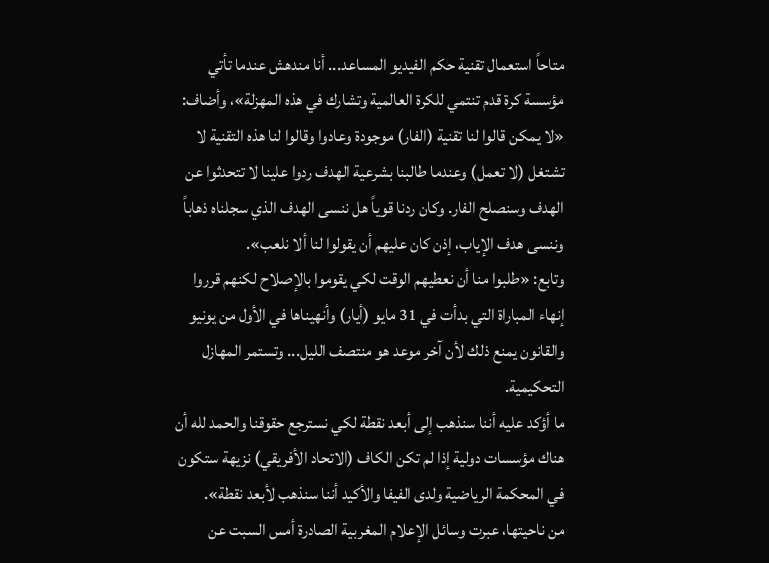متاحاً استعمال تقنية حكم الفيديو المساعد... أنا مندهش عندما تأتي مؤسسة كرة قدم تنتمي للكرة العالمية وتشارك في هذه المهزلة»، وأضاف: «لا يمكن قالوا لنا تقنية (الفار) موجودة وعادوا وقالوا لنا هذه التقنية لا تشتغل (لا تعمل) وعندما طالبنا بشرعية الهدف ردوا علينا لا تتحدثوا عن الهدف وسنصلح الفار. وكان ردنا قوياً هل ننسى الهدف الذي سجلناه ذهاباً وننسى هدف الإياب، إذن كان عليهم أن يقولوا لنا ألا نلعب».
وتابع: «طلبوا منا أن نعطيهم الوقت لكي يقوموا بالإصلاح لكنهم قرروا إنهاء المباراة التي بدأت في 31 مايو (أيار) وأنهيناها في الأول من يونيو والقانون يمنع ذلك لأن آخر موعد هو منتصف الليل... وتستمر المهازل التحكيمية.
ما أؤكد عليه أننا سنذهب إلى أبعد نقطة لكي نسترجع حقوقنا والحمد لله أن هناك مؤسسات دولية إذا لم تكن الكاف (الاتحاد الأفريقي) نزيهة ستكون في المحكمة الرياضية ولدى الفيفا والأكيد أننا سنذهب لأبعد نقطة».
من ناحيتها، عبرت وسائل الإعلام المغربية الصادرة أمس السبت عن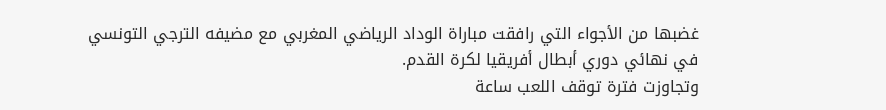غضبها من الأجواء التي رافقت مباراة الوداد الرياضي المغربي مع مضيفه الترجي التونسي في نهائي دوري أبطال أفريقيا لكرة القدم.
وتجاوزت فترة توقف اللعب ساعة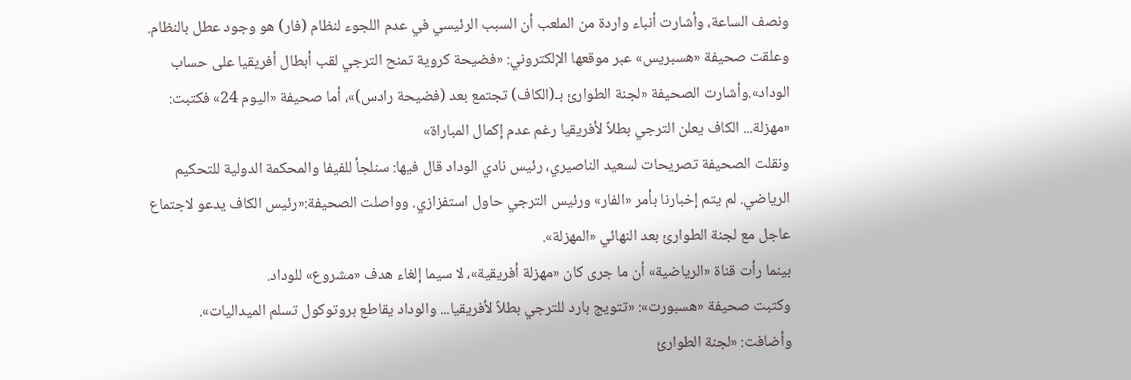ونصف الساعة، وأشارت أنباء واردة من الملعب أن السبب الرئيسي في عدم اللجوء لنظام (فار) هو وجود عطل بالنظام.
وعلقت صحيفة «هسبريس» عبر موقعها الإلكتروني: «فضيحة كروية تمنح الترجي لقب أبطال أفريقيا على حساب الوداد».وأشارت الصحيفة «لجنة الطوارئ بـ(الكاف) تجتمع بعد (فضيحة رادس)»، أما صحيفة «اليوم 24» فكتبت: «مهزلة... الكاف يعلن الترجي بطلاً لأفريقيا رغم عدم إكمال المباراة»
ونقلت الصحيفة تصريحات لسعيد الناصيري، رئيس نادي الوداد قال فيها: سنلجأ للفيفا والمحكمة الدولية للتحكيم الرياضي. لم يتم إخبارنا بأمر «الفار» ورئيس الترجي حاول استفزازي. وواصلت الصحيفة:«رئيس الكاف يدعو لاجتماع عاجل مع لجنة الطوارئ بعد النهائي «المهزلة».
بينما رأت قناة «الرياضية» أن ما جرى كان «مهزلة أفريقية»، لا سيما إلغاء هدف «مشروع» للوداد.
وكتبت صحيفة «هسبورت»: «تتويج بارد للترجي بطلاً لأفريقيا... والوداد يقاطع بروتوكول تسلم الميداليات».
وأضافت: «لجنة الطوارئ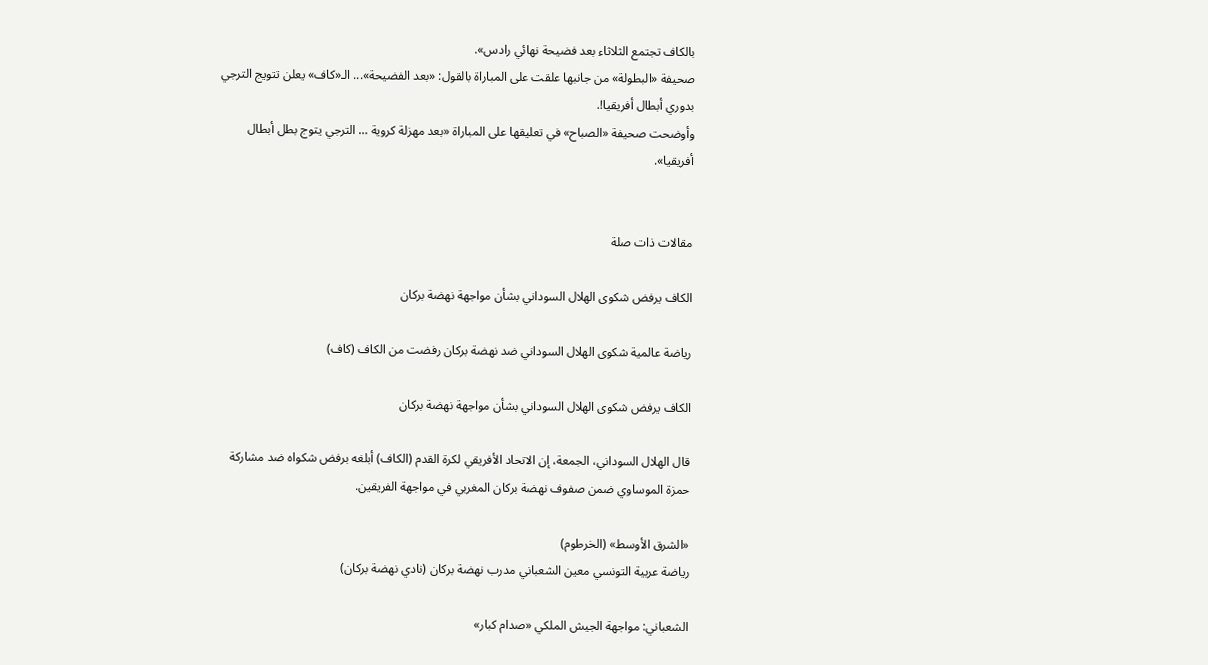بالكاف تجتمع الثلاثاء بعد فضيحة نهائي رادس».
صحيفة «البطولة» من جانبها علقت على المباراة بالقول: «بعد الفضيحة»... الـ«كاف» يعلن تتويج الترجي بدوري أبطال أفريقيا!.
وأوضحت صحيفة «الصباح» في تعليقها على المباراة «بعد مهزلة كروية … الترجي يتوج بطل أبطال أفريقيا».


مقالات ذات صلة

الكاف يرفض شكوى الهلال السوداني بشأن مواجهة نهضة بركان

رياضة عالمية شكوى الهلال السوداني ضد نهضة بركان رفضت من الكاف (كاف)

الكاف يرفض شكوى الهلال السوداني بشأن مواجهة نهضة بركان

قال الهلال السوداني، الجمعة، إن الاتحاد الأفريقي لكرة القدم (الكاف) أبلغه برفض شكواه ضد مشاركة حمزة الموساوي ضمن صفوف نهضة بركان المغربي في مواجهة الفريقين.

«الشرق الأوسط» (الخرطوم)
رياضة عربية التونسي معين الشعباني مدرب نهضة بركان (نادي نهضة بركان)

الشعباني: مواجهة الجيش الملكي «صدام كبار»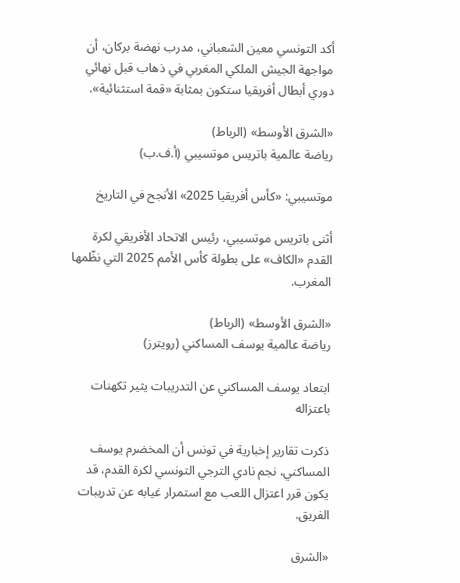أكد التونسي معين الشعباني، مدرب نهضة بركان، أن مواجهة الجيش الملكي المغربي في ذهاب قبل نهائي دوري أبطال أفريقيا ستكون بمثابة «قمة استثنائية».

«الشرق الأوسط» (الرباط)
رياضة عالمية باتريس موتسيبي (أ.ف.ب)

موتسيبي: «كأس أفريقيا 2025» الأنجح في التاريخ

أثنى باتريس موتسيبي، رئيس الاتحاد الأفريقي لكرة القدم «الكاف» على بطولة كأس الأمم 2025 التي نظّمها المغرب.

«الشرق الأوسط» (الرباط)
رياضة عالمية يوسف المساكني (رويترز)

ابتعاد يوسف المساكني عن التدريبات يثير تكهنات باعتزاله

ذكرت تقارير إخبارية في تونس أن المخضرم يوسف المساكني، نجم نادي الترجي التونسي لكرة القدم، قد يكون قرر اعتزال اللعب مع استمرار غيابه عن تدريبات الفريق.

«الشرق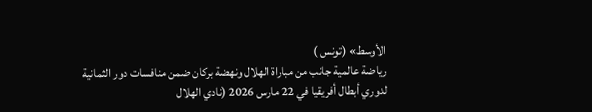الأوسط» (تونس )
رياضة عالمية جانب من مباراة الهلال ونهضة بركان ضمن منافسات دور الثمانية لدوري أبطال أفريقيا في 22 مارس 2026 (نادي الهلال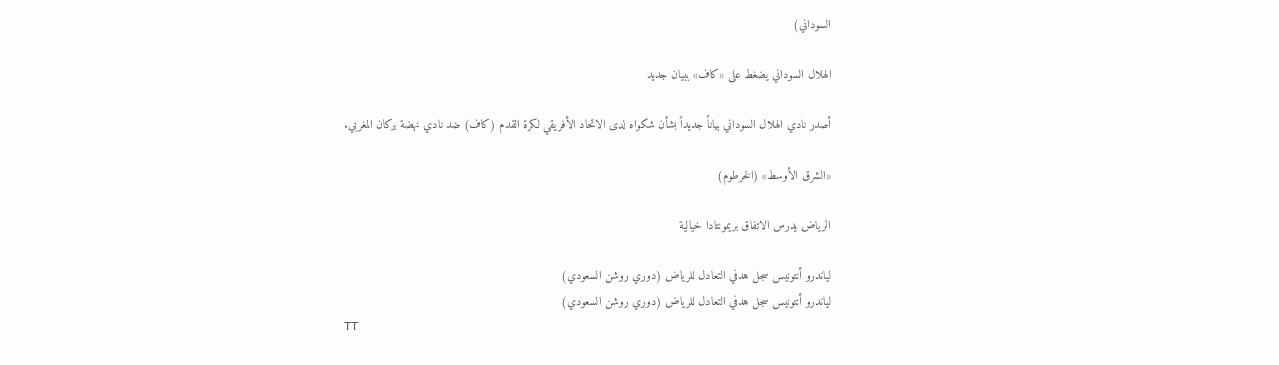السوداني)

الهلال السوداني يضغط على «كاف» ببيان جديد

أصدر نادي الهلال السوداني بياناً جديداً بشأن شكواه لدى الاتحاد الأفريقي لكرة القدم (كاف) ضد نادي نهضة بركان المغربي.

«الشرق الأوسط» (الخرطوم)

الرياض يدرس الاتفاق بريمونتادا خيالية

لياندرو أنتونيس سجل هدفي التعادل للرياض (دوري روشن السعودي)
لياندرو أنتونيس سجل هدفي التعادل للرياض (دوري روشن السعودي)
TT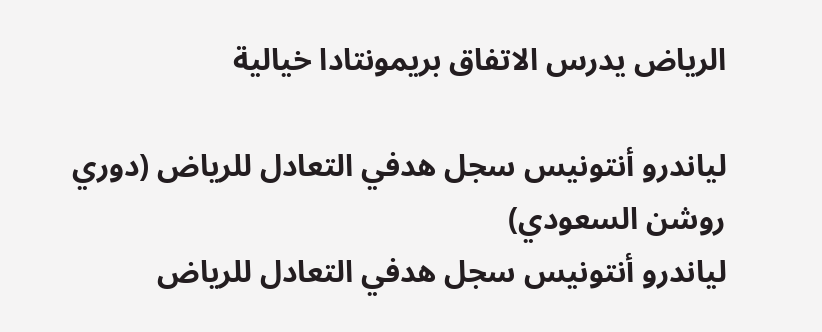الرياض يدرس الاتفاق بريمونتادا خيالية

لياندرو أنتونيس سجل هدفي التعادل للرياض (دوري روشن السعودي)
لياندرو أنتونيس سجل هدفي التعادل للرياض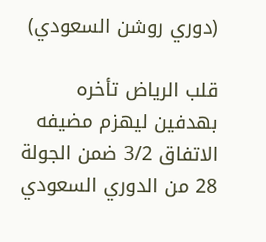(دوري روشن السعودي)

قلب الرياض تأخره بهدفين ليهزم مضيفه الاتفاق 3/2 ضمن الجولة 28 من الدوري السعودي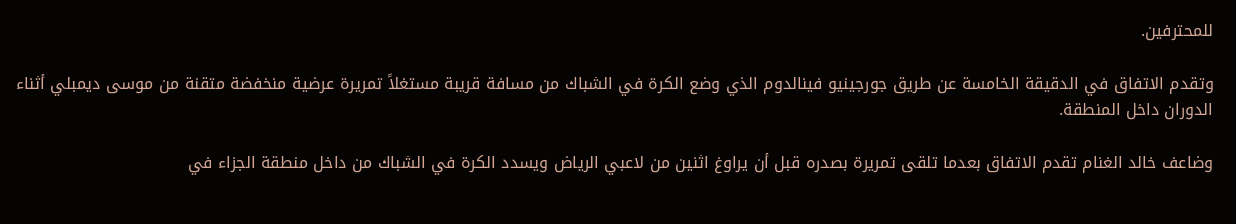للمحترفين.

وتقدم الاتفاق في الدقيقة الخامسة عن طريق جورجينيو فينالدوم الذي وضع الكرة في الشباك من مسافة قريبة مستغلاً تمريرة عرضية منخفضة متقنة من موسى ديمبلي أثناء الدوران داخل المنطقة.

وضاعف خالد الغنام تقدم الاتفاق بعدما تلقى تمريرة بصدره قبل أن يراوغ اثنين من لاعبي الرياض ويسدد الكرة في الشباك من داخل منطقة الجزاء في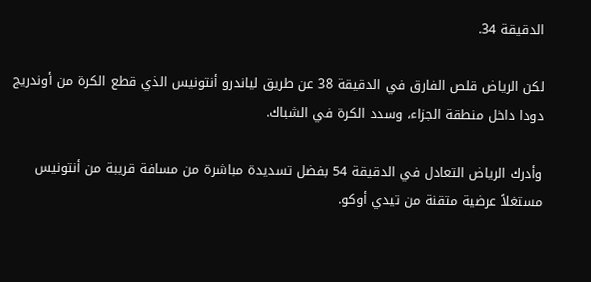الدقيقة 34.

لكن الرياض قلص الفارق في الدقيقة 38 عن طريق لياندرو أنتونيس الذي قطع الكرة من أوندريج دودا داخل منطقة الجزاء، وسدد الكرة في الشباك.

وأدرك الرياض التعادل في الدقيقة 54 بفضل تسديدة مباشرة من مسافة قريبة من أنتونيس مستغلاً عرضية متقنة من تيدي أوكو.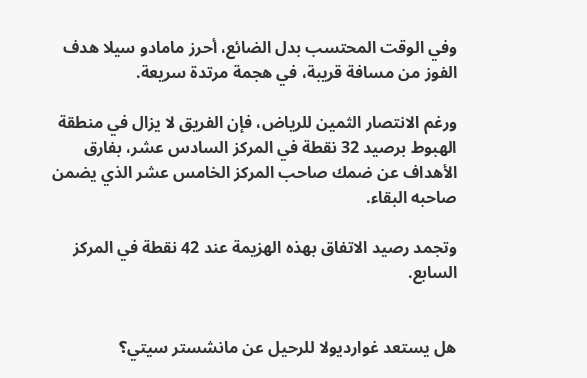وفي الوقت المحتسب بدل الضائع، أحرز مامادو سيلا هدف الفوز من مسافة قريبة، في هجمة مرتدة سريعة.

ورغم الانتصار الثمين للرياض، فإن الفريق لا يزال في منطقة الهبوط برصيد 32 نقطة في المركز السادس عشر، بفارق الأهداف عن ضمك صاحب المركز الخامس عشر الذي يضمن صاحبه البقاء.

وتجمد رصيد الاتفاق بهذه الهزيمة عند 42 نقطة في المركز السابع.


هل يستعد غوارديولا للرحيل عن مانشستر سيتي؟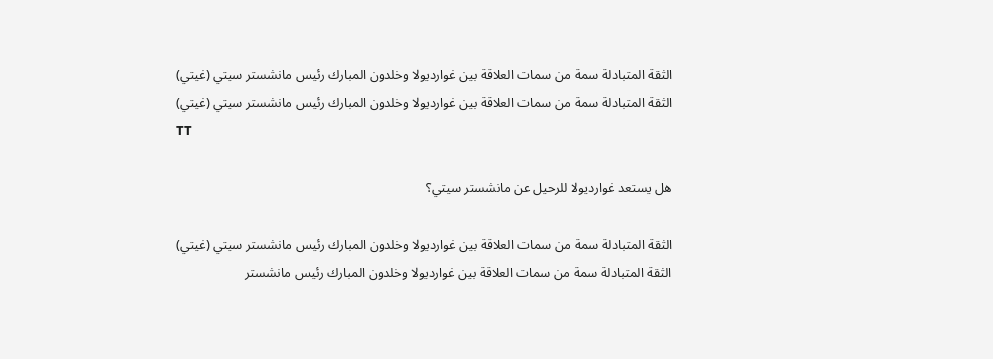الثقة المتبادلة سمة من سمات العلاقة بين غوارديولا وخلدون المبارك رئيس مانشستر سيتي (غيتي)
الثقة المتبادلة سمة من سمات العلاقة بين غوارديولا وخلدون المبارك رئيس مانشستر سيتي (غيتي)
TT

هل يستعد غوارديولا للرحيل عن مانشستر سيتي؟

الثقة المتبادلة سمة من سمات العلاقة بين غوارديولا وخلدون المبارك رئيس مانشستر سيتي (غيتي)
الثقة المتبادلة سمة من سمات العلاقة بين غوارديولا وخلدون المبارك رئيس مانشستر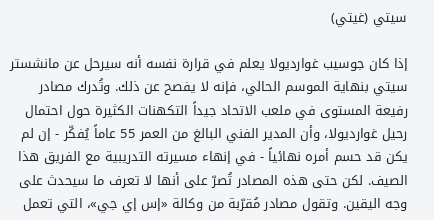سيتي (غيتي)

إذا كان جوسيب غوارديولا يعلم في قرارة نفسه أنه سيرحل عن مانشستر سيتي بنهاية الموسم الحالي، فإنه لا يفصح عن ذلك. وتُدرك مصادر رفيعة المستوى في ملعب الاتحاد جيداً التكهنات الكثيرة حول احتمال رحيل غوارديولا، وأن المدير الفني البالغ من العمر 55 عاماً يُفكّر - إن لم يكن قد حسم أمره نهائياً - في إنهاء مسيرته التدريبية مع الفريق هذا الصيف. لكن حتى هذه المصادر تُصرّ على أنها لا تعرف ما سيحدث على وجه اليقين. وتقول مصادر مُقرّبة من وكالة «إس إي جي»، التي تعمل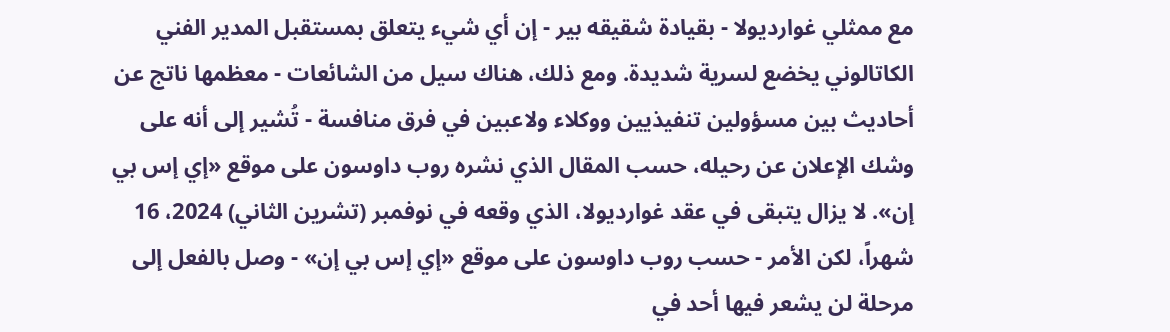مع ممثلي غوارديولا - بقيادة شقيقه بير - إن أي شيء يتعلق بمستقبل المدير الفني الكاتالوني يخضع لسرية شديدة. ومع ذلك، هناك سيل من الشائعات - معظمها ناتج عن أحاديث بين مسؤولين تنفيذيين ووكلاء ولاعبين في فرق منافسة - تُشير إلى أنه على وشك الإعلان عن رحيله، حسب المقال الذي نشره روب داوسون على موقع «إي إس بي إن». لا يزال يتبقى في عقد غوارديولا، الذي وقعه في نوفمبر (تشرين الثاني) 2024، 16 شهراً، لكن الأمر - حسب روب داوسون على موقع «إي إس بي إن» - وصل بالفعل إلى مرحلة لن يشعر فيها أحد في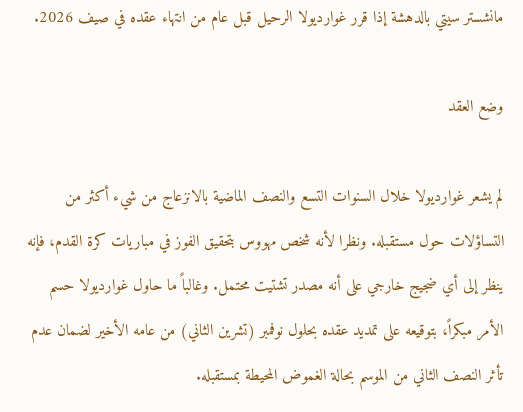مانشستر سيتي بالدهشة إذا قرر غوارديولا الرحيل قبل عام من انتهاء عقده في صيف 2026.

وضع العقد

لم يشعر غوارديولا خلال السنوات التسع والنصف الماضية بالانزعاج من شيء أكثر من التساؤلات حول مستقبله. ونظرا لأنه شخص مهووس بتحقيق الفوز في مباريات كرة القدم، فإنه ينظر إلى أي ضجيج خارجي على أنه مصدر تشتيت محتمل. وغالباً ما حاول غوارديولا حسم الأمر مبكراً، بتوقيعه على تمديد عقده بحلول نوفمبر (تشرين الثاني) من عامه الأخير لضمان عدم تأثر النصف الثاني من الموسم بحالة الغموض المحيطة بمستقبله.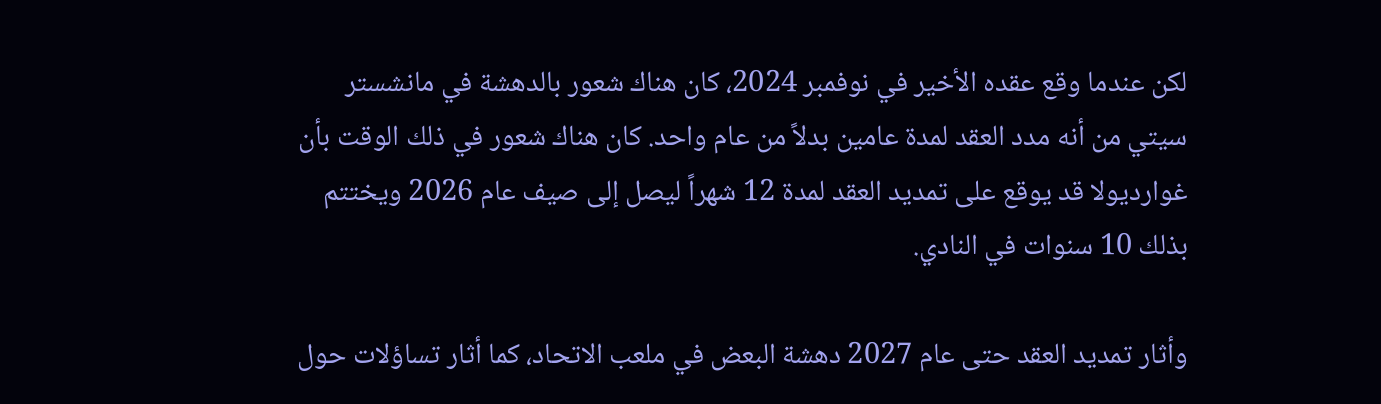لكن عندما وقع عقده الأخير في نوفمبر 2024، كان هناك شعور بالدهشة في مانشستر سيتي من أنه مدد العقد لمدة عامين بدلاً من عام واحد. كان هناك شعور في ذلك الوقت بأن غوارديولا قد يوقع على تمديد العقد لمدة 12 شهراً ليصل إلى صيف عام 2026 ويختتم بذلك 10 سنوات في النادي.

وأثار تمديد العقد حتى عام 2027 دهشة البعض في ملعب الاتحاد، كما أثار تساؤلات حول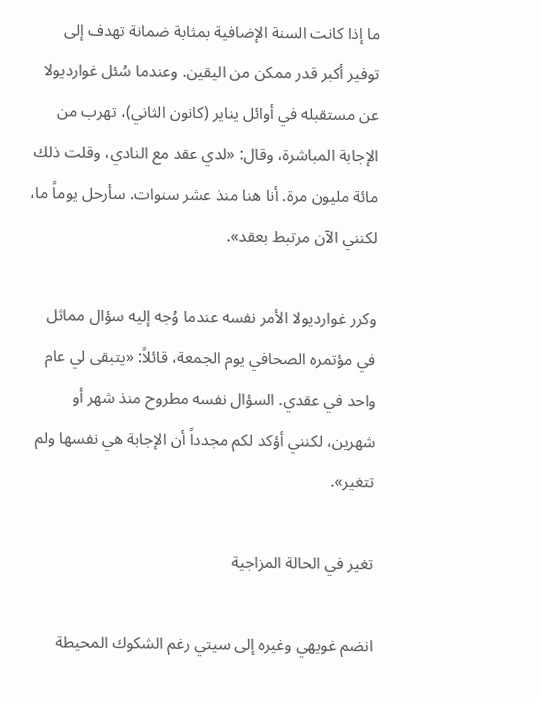ما إذا كانت السنة الإضافية بمثابة ضمانة تهدف إلى توفير أكبر قدر ممكن من اليقين. وعندما سُئل غوارديولا عن مستقبله في أوائل يناير (كانون الثاني)، تهرب من الإجابة المباشرة، وقال: «لدي عقد مع النادي، وقلت ذلك مائة مليون مرة. أنا هنا منذ عشر سنوات. سأرحل يوماً ما، لكنني الآن مرتبط بعقد».

وكرر غوارديولا الأمر نفسه عندما وُجه إليه سؤال مماثل في مؤتمره الصحافي يوم الجمعة، قائلاً: «يتبقى لي عام واحد في عقدي. السؤال نفسه مطروح منذ شهر أو شهرين، لكنني أؤكد لكم مجدداً أن الإجابة هي نفسها ولم تتغير».

تغير في الحالة المزاجية

انضم غويهي وغيره إلى سيتي رغم الشكوك المحيطة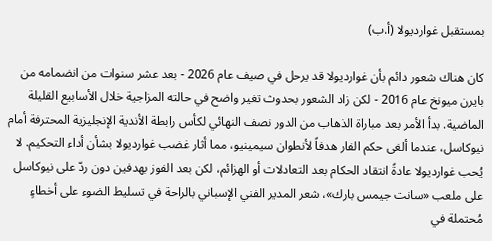بمستقبل غوارديولا (أ.ب)

كان هناك شعور دائم بأن غوارديولا قد يرحل في صيف عام 2026 - بعد عشر سنوات من انضمامه من بايرن ميونخ عام 2016 - لكن زاد الشعور بحدوث تغير واضح في حالته المزاجية خلال الأسابيع القليلة الماضية. بدأ الأمر بعد مباراة الذهاب من الدور نصف النهائي لكأس رابطة الأندية الإنجليزية المحترفة أمام نيوكاسل، عندما ألغى حكم الفار هدفاً لأنطوان سيمينيو، مما أثار غضب غوارديولا بشأن أداء التحكيم. لا يُحب غوارديولا عادةً انتقاد الحكام بعد التعادلات أو الهزائم، لكن بعد الفوز بهدفين دون ردّ على نيوكاسل على ملعب «سانت جيمس بارك»، شعر المدير الفني الإسباني بالراحة في تسليط الضوء على أخطاءٍ مُحتملة في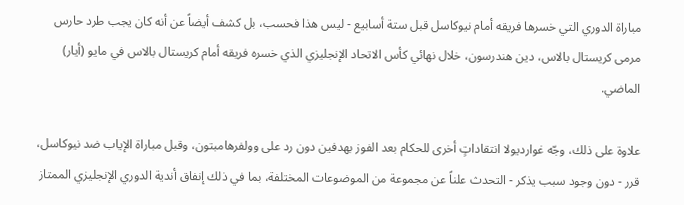مباراة الدوري التي خسرها فريقه أمام نيوكاسل قبل ستة أسابيع - ليس هذا فحسب، بل كشف أيضاً عن أنه كان يجب طرد حارس مرمى كريستال بالاس، دين هندرسون، خلال نهائي كأس الاتحاد الإنجليزي الذي خسره فريقه أمام كريستال بالاس في مايو (أيار) الماضي.

علاوة على ذلك، وجّه غوارديولا انتقاداتٍ أخرى للحكام بعد الفوز بهدفين دون رد على وولفرهامبتون، وقبل مباراة الإياب ضد نيوكاسل، قرر - دون وجود سبب يذكر - التحدث علناً عن مجموعة من الموضوعات المختلفة، بما في ذلك إنفاق أندية الدوري الإنجليزي الممتاز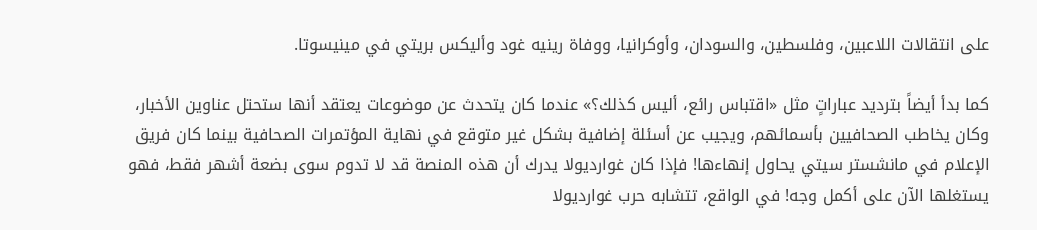على انتقالات اللاعبين، وفلسطين، والسودان، وأوكرانيا، ووفاة رينيه غود وأليكس بريتي في مينيسوتا.

كما بدأ أيضاً بترديد عباراتٍ مثل «اقتباس رائع، أليس كذلك؟» عندما كان يتحدث عن موضوعات يعتقد أنها ستحتل عناوين الأخبار، وكان يخاطب الصحافيين بأسمائهم، ويجيب عن أسئلة إضافية بشكل غير متوقع في نهاية المؤتمرات الصحافية بينما كان فريق الإعلام في مانشستر سيتي يحاول إنهاءها! فإذا كان غوارديولا يدرك أن هذه المنصة قد لا تدوم سوى بضعة أشهر فقط، فهو يستغلها الآن على أكمل وجه! في الواقع، تتشابه حرب غوارديولا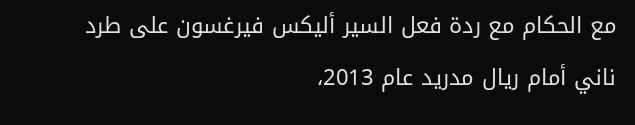مع الحكام مع ردة فعل السير أليكس فيرغسون على طرد ناني أمام ريال مدريد عام 2013،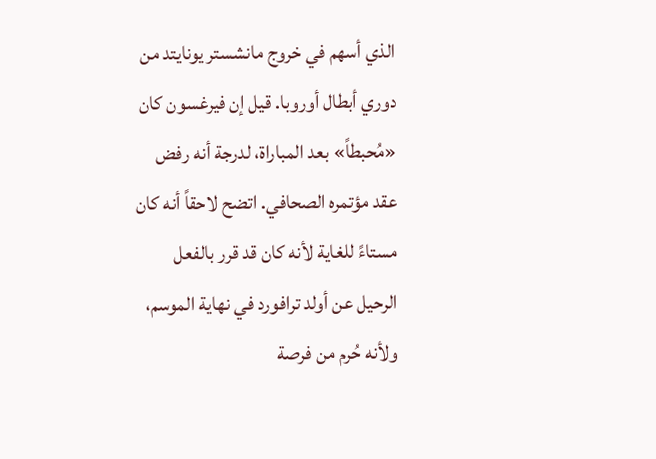الذي أسهم في خروج مانشستر يونايتد من دوري أبطال أوروبا. قيل إن فيرغسون كان «مُحبطاً» بعد المباراة، لدرجة أنه رفض عقد مؤتمره الصحافي. اتضح لاحقاً أنه كان مستاءً للغاية لأنه كان قد قرر بالفعل الرحيل عن أولد ترافورد في نهاية الموسم، ولأنه حُرم من فرصة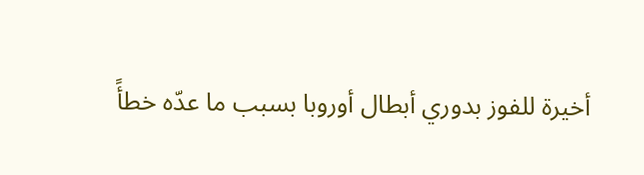أخيرة للفوز بدوري أبطال أوروبا بسبب ما عدّه خطأً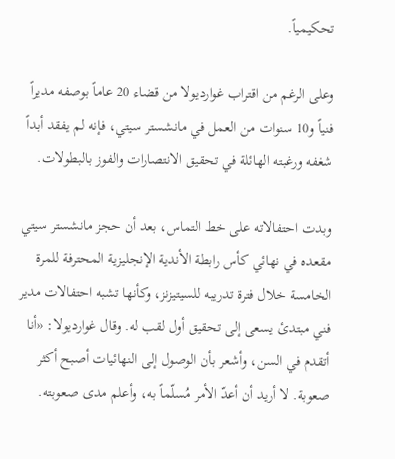تحكيمياً.

وعلى الرغم من اقتراب غوارديولا من قضاء 20 عاماً بوصفه مديراً فنياً و10 سنوات من العمل في مانشستر سيتي، فإنه لم يفقد أبداً شغفه ورغبته الهائلة في تحقيق الانتصارات والفوز بالبطولات.

وبدت احتفالاته على خط التماس، بعد أن حجز مانشستر سيتي مقعده في نهائي كأس رابطة الأندية الإنجليزية المحترفة للمرة الخامسة خلال فترة تدريبه للسيتيزنز، وكأنها تشبه احتفالات مدير فني مبتدئ يسعى إلى تحقيق أول لقب له. وقال غوارديولا: «أنا أتقدم في السن، وأشعر بأن الوصول إلى النهائيات أصبح أكثر صعوبة. لا أريد أن أعدّ الأمر مُسلّماً به، وأعلم مدى صعوبته.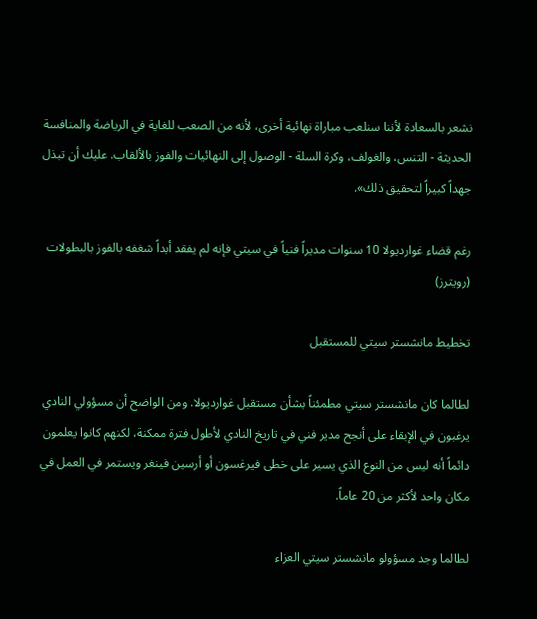نشعر بالسعادة لأننا سنلعب مباراة نهائية أخرى، لأنه من الصعب للغاية في الرياضة والمنافسة الحديثة - التنس، والغولف، وكرة السلة - الوصول إلى النهائيات والفوز بالألقاب. عليك أن تبذل جهداً كبيراً لتحقيق ذلك».

رغم قضاء غوارديولا 10 سنوات مديراً فنياً في سيتي فإنه لم يفقد أبداً شغفه بالفوز بالبطولات (رويترز)

تخطيط مانشستر سيتي للمستقبل

لطالما كان مانشستر سيتي مطمئناً بشأن مستقبل غوارديولا. ومن الواضح أن مسؤولي النادي يرغبون في الإبقاء على أنجح مدير فني في تاريخ النادي لأطول فترة ممكنة، لكنهم كانوا يعلمون دائماً أنه ليس من النوع الذي يسير على خطى فيرغسون أو أرسين فينغر ويستمر في العمل في مكان واحد لأكثر من 20 عاماً.

لطالما وجد مسؤولو مانشستر سيتي العزاء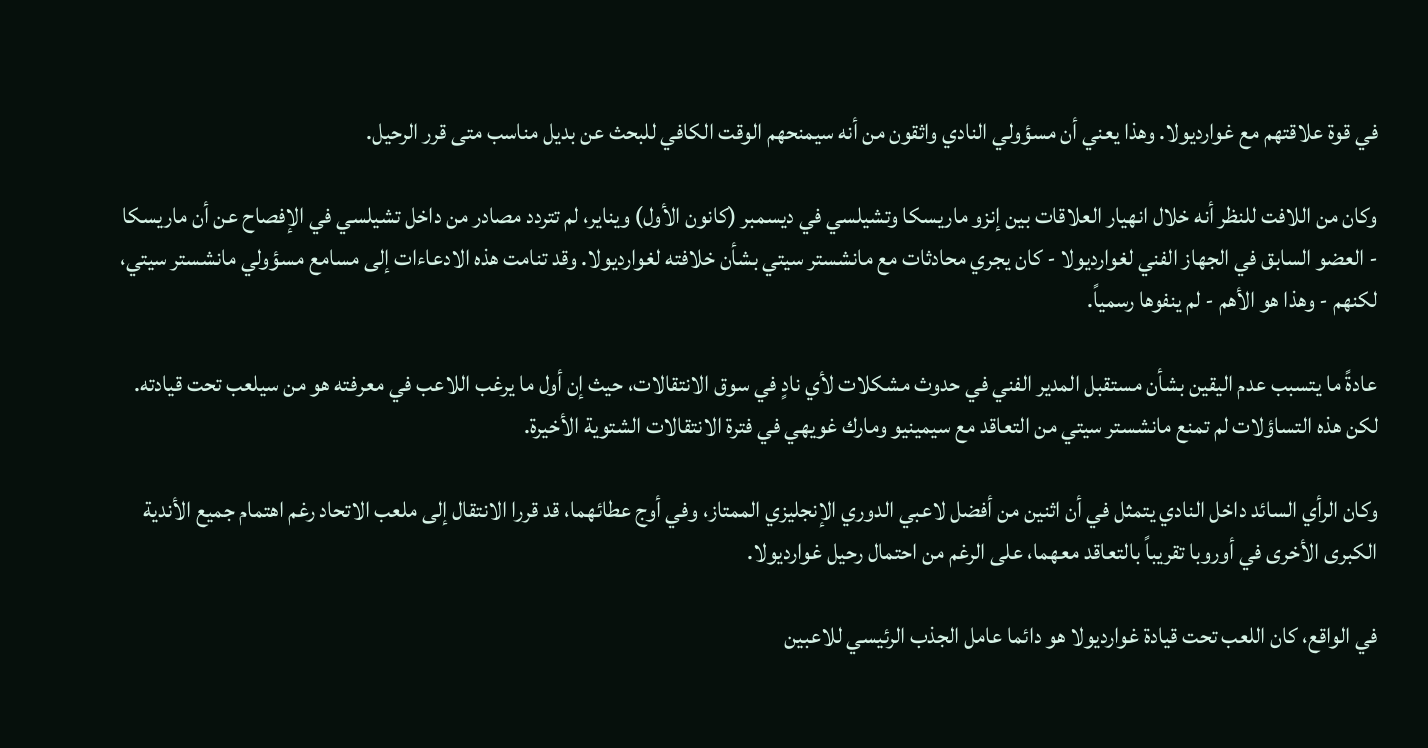في قوة علاقتهم مع غوارديولا. وهذا يعني أن مسؤولي النادي واثقون من أنه سيمنحهم الوقت الكافي للبحث عن بديل مناسب متى قرر الرحيل.

وكان من اللافت للنظر أنه خلال انهيار العلاقات بين إنزو ماريسكا وتشيلسي في ديسمبر (كانون الأول) ويناير، لم تتردد مصادر من داخل تشيلسي في الإفصاح عن أن ماريسكا - العضو السابق في الجهاز الفني لغوارديولا - كان يجري محادثات مع مانشستر سيتي بشأن خلافته لغوارديولا. وقد تنامت هذه الادعاءات إلى مسامع مسؤولي مانشستر سيتي، لكنهم - وهذا هو الأهم - لم ينفوها رسمياً.

عادةً ما يتسبب عدم اليقين بشأن مستقبل المدير الفني في حدوث مشكلات لأي نادٍ في سوق الانتقالات، حيث إن أول ما يرغب اللاعب في معرفته هو من سيلعب تحت قيادته. لكن هذه التساؤلات لم تمنع مانشستر سيتي من التعاقد مع سيمينيو ومارك غويهي في فترة الانتقالات الشتوية الأخيرة.

وكان الرأي السائد داخل النادي يتمثل في أن اثنين من أفضل لاعبي الدوري الإنجليزي الممتاز، وفي أوج عطائهما، قد قررا الانتقال إلى ملعب الاتحاد رغم اهتمام جميع الأندية الكبرى الأخرى في أوروبا تقريباً بالتعاقد معهما، على الرغم من احتمال رحيل غوارديولا.

في الواقع، كان اللعب تحت قيادة غوارديولا هو دائما عامل الجذب الرئيسي للاعبين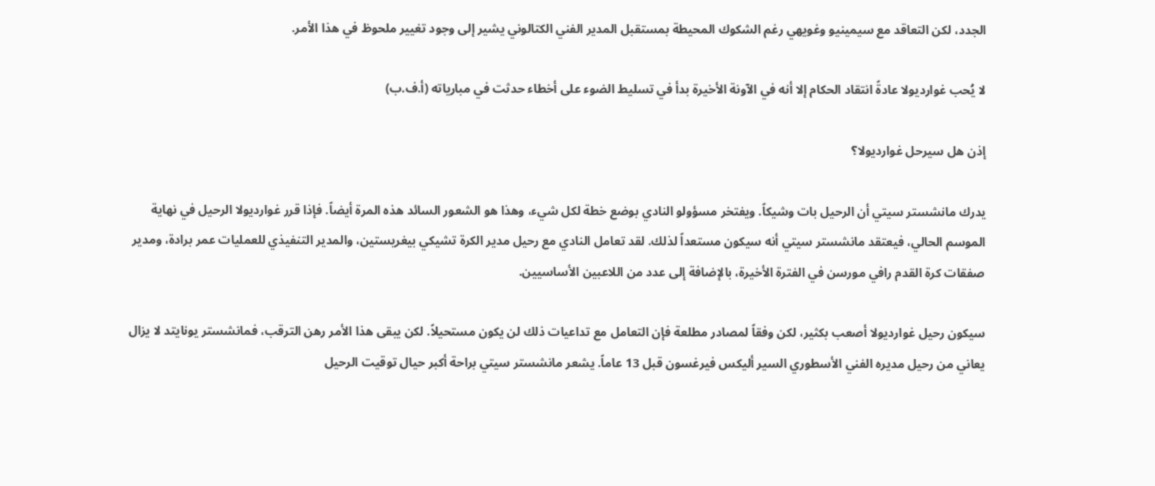الجدد، لكن التعاقد مع سيمينيو وغويهي رغم الشكوك المحيطة بمستقبل المدير الفني الكتالوني يشير إلى وجود تغيير ملحوظ في هذا الأمر.

لا يُحب غوارديولا عادةً انتقاد الحكام إلا أنه في الآونة الأخيرة بدأ في تسليط الضوء على أخطاء حدثت في مبارياته (أ.ف.ب)

إذن هل سيرحل غوارديولا؟

يدرك مانشستر سيتي أن الرحيل بات وشيكاً. ويفتخر مسؤولو النادي بوضع خطة لكل شيء، وهذا هو الشعور السائد هذه المرة أيضاً. فإذا قرر غوارديولا الرحيل في نهاية الموسم الحالي، فيعتقد مانشستر سيتي أنه سيكون مستعداً لذلك. لقد تعامل النادي مع رحيل مدير الكرة تشيكي بيغريستين، والمدير التنفيذي للعمليات عمر برادة، ومدير صفقات كرة القدم رافي مورسن في الفترة الأخيرة، بالإضافة إلى عدد من اللاعبين الأساسيين.

سيكون رحيل غوارديولا أصعب بكثير، لكن وفقاً لمصادر مطلعة فإن التعامل مع تداعيات ذلك لن يكون مستحيلاً. لكن يبقى هذا الأمر رهن الترقب، فمانشستر يونايتد لا يزال يعاني من رحيل مديره الفني الأسطوري السير أليكس فيرغسون قبل 13 عاماً. يشعر مانشستر سيتي براحة أكبر حيال توقيت الرحيل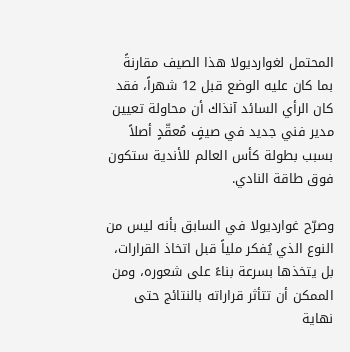المحتمل لغوارديولا هذا الصيف مقارنةً بما كان عليه الوضع قبل 12 شهراً، فقد كان الرأي السائد آنذاك أن محاولة تعيين مدير فني جديد في صيفٍ مُعقّدٍ أصلاً بسبب بطولة كأس العالم للأندية ستكون فوق طاقة النادي.

وصرّح غوارديولا في السابق بأنه ليس من النوع الذي يُفكر ملياً قبل اتخاذ القرارات، بل يتخذها بسرعة بناءً على شعوره، ومن الممكن أن تتأثر قراراته بالنتائج حتى نهاية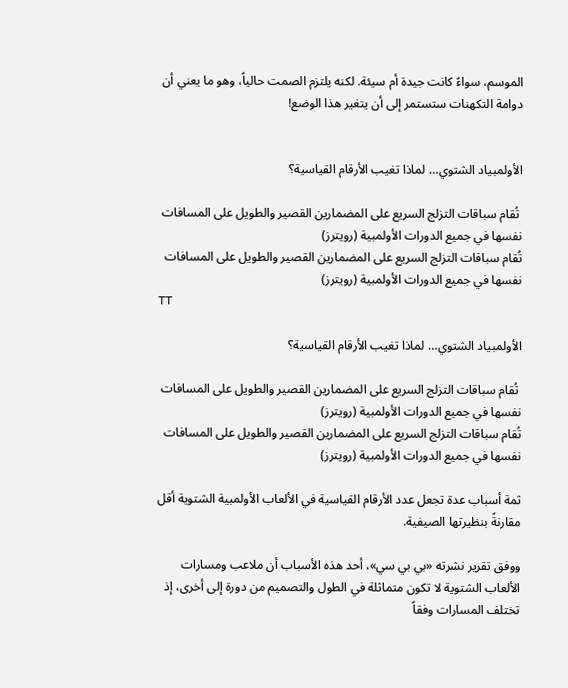الموسم، سواءً كانت جيدة أم سيئة. لكنه يلتزم الصمت حالياً، وهو ما يعني أن دوامة التكهنات ستستمر إلى أن يتغير هذا الوضع!


الأولمبياد الشتوي… لماذا تغيب الأرقام القياسية؟

 تُقام سباقات التزلج السريع على المضمارين القصير والطويل على المسافات نفسها في جميع الدورات الأولمبية (رويترز)
تُقام سباقات التزلج السريع على المضمارين القصير والطويل على المسافات نفسها في جميع الدورات الأولمبية (رويترز)
TT

الأولمبياد الشتوي… لماذا تغيب الأرقام القياسية؟

 تُقام سباقات التزلج السريع على المضمارين القصير والطويل على المسافات نفسها في جميع الدورات الأولمبية (رويترز)
تُقام سباقات التزلج السريع على المضمارين القصير والطويل على المسافات نفسها في جميع الدورات الأولمبية (رويترز)

ثمة أسباب عدة تجعل عدد الأرقام القياسية في الألعاب الأولمبية الشتوية أقل مقارنةً بنظيرتها الصيفية.

ووفق تقرير نشرته «بي بي سي»، أحد هذه الأسباب أن ملاعب ومسارات الألعاب الشتوية لا تكون متماثلة في الطول والتصميم من دورة إلى أخرى، إذ تختلف المسارات وفقاً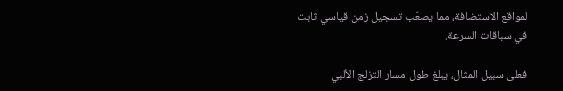لمواقع الاستضافة، مما يصعّب تسجيل زمن قياسي ثابت في سباقات السرعة.

فعلى سبيل المثال، يبلغ طول مسار التزلج الألبي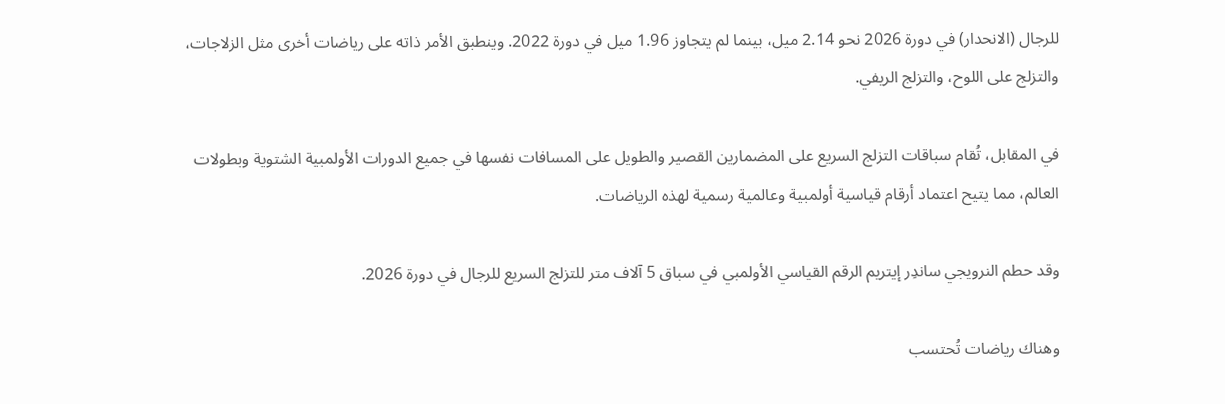للرجال (الانحدار) في دورة 2026 نحو 2.14 ميل، بينما لم يتجاوز 1.96 ميل في دورة 2022. وينطبق الأمر ذاته على رياضات أخرى مثل الزلاجات، والتزلج على اللوح، والتزلج الريفي.

في المقابل، تُقام سباقات التزلج السريع على المضمارين القصير والطويل على المسافات نفسها في جميع الدورات الأولمبية الشتوية وبطولات العالم، مما يتيح اعتماد أرقام قياسية أولمبية وعالمية رسمية لهذه الرياضات.

وقد حطم النرويجي ساندِر إيتريم الرقم القياسي الأولمبي في سباق 5 آلاف متر للتزلج السريع للرجال في دورة 2026.

وهناك رياضات تُحتسب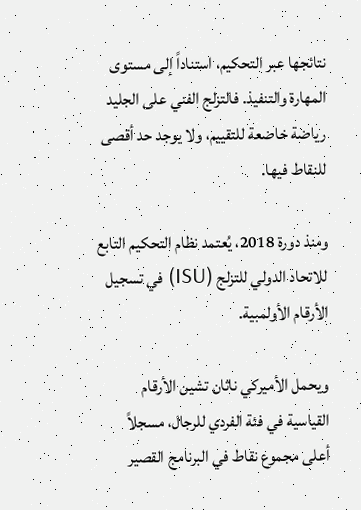نتائجها عبر التحكيم، استناداً إلى مستوى المهارة والتنفيذ. فالتزلج الفني على الجليد رياضة خاضعة للتقييم، ولا يوجد حد أقصى للنقاط فيها.

ومنذ دورة 2018، يُعتمد نظام التحكيم التابع للاتحاد الدولي للتزلج (ISU) في تسجيل الأرقام الأولمبية.

ويحمل الأميركي ناثان تشين الأرقام القياسية في فئة الفردي للرجال، مسجلاً أعلى مجموع نقاط في البرنامج القصير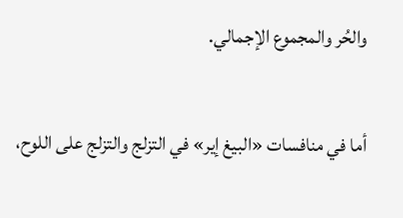والحُر والمجموع الإجمالي.

أما في منافسات «البيغ إير» في التزلج والتزلج على اللوح،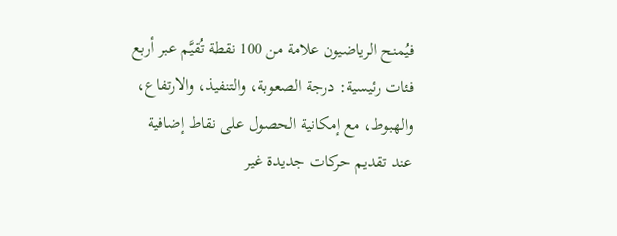فيُمنح الرياضيون علامة من 100 نقطة تُقيَّم عبر أربع فئات رئيسية: درجة الصعوبة، والتنفيذ، والارتفاع، والهبوط، مع إمكانية الحصول على نقاط إضافية عند تقديم حركات جديدة غير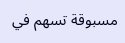مسبوقة تسهم في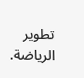تطوير الرياضة.